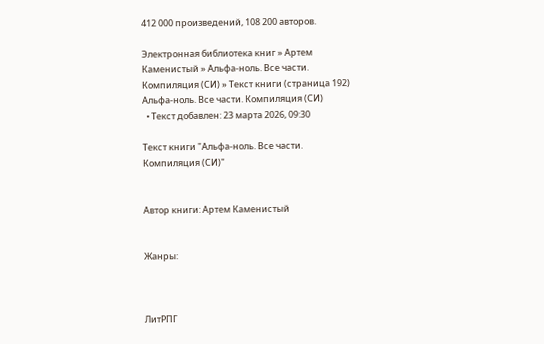412 000 произведений, 108 200 авторов.

Электронная библиотека книг » Артем Каменистый » Альфа-ноль. Все части. Компиляция (СИ) » Текст книги (страница 192)
Альфа-ноль. Все части. Компиляция (СИ)
  • Текст добавлен: 23 марта 2026, 09:30

Текст книги "Альфа-ноль. Все части. Компиляция (СИ)"


Автор книги: Артем Каменистый


Жанры:



ЛитРПГ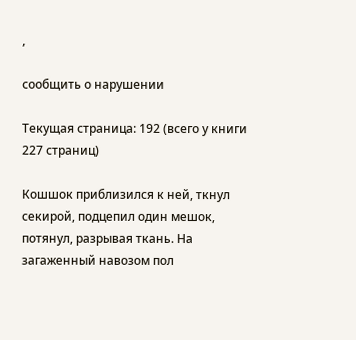,

сообщить о нарушении

Текущая страница: 192 (всего у книги 227 страниц)

Кошшок приблизился к ней, ткнул секирой, подцепил один мешок, потянул, разрывая ткань. На загаженный навозом пол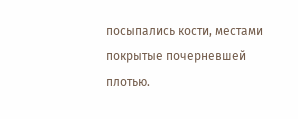посыпались кости, местами покрытые почерневшей плотью.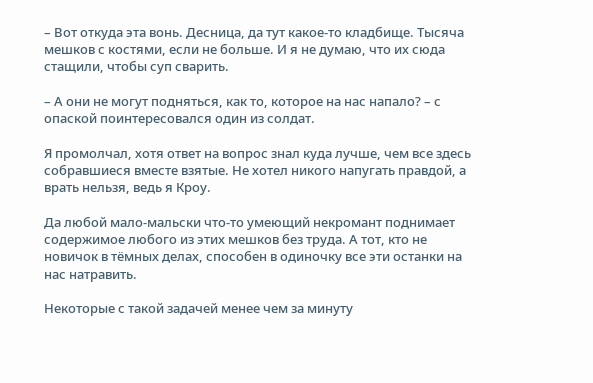– Вот откуда эта вонь. Десница, да тут какое-то кладбище. Тысяча мешков с костями, если не больше. И я не думаю, что их сюда стащили, чтобы суп сварить.

– А они не могут подняться, как то, которое на нас напало? – с опаской поинтересовался один из солдат.

Я промолчал, хотя ответ на вопрос знал куда лучше, чем все здесь собравшиеся вместе взятые. Не хотел никого напугать правдой, а врать нельзя, ведь я Кроу.

Да любой мало-мальски что-то умеющий некромант поднимает содержимое любого из этих мешков без труда. А тот, кто не новичок в тёмных делах, способен в одиночку все эти останки на нас натравить.

Некоторые с такой задачей менее чем за минуту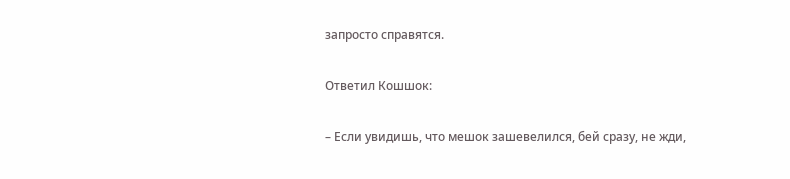запросто справятся.

Ответил Кошшок:

– Если увидишь, что мешок зашевелился, бей сразу, не жди,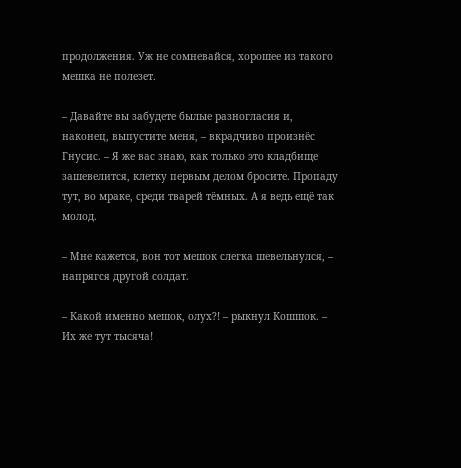продолжения. Уж не сомневайся, хорошее из такого мешка не полезет.

– Давайте вы забудете былые разногласия и, наконец, выпустите меня, – вкрадчиво произнёс Гнусис. – Я же вас знаю, как только это кладбище зашевелится, клетку первым делом бросите. Пропаду тут, во мраке, среди тварей тёмных. А я ведь ещё так молод.

– Мне кажется, вон тот мешок слегка шевельнулся, – напрягся другой солдат.

– Какой именно мешок, олух?! – рыкнул Кошшок. – Их же тут тысяча!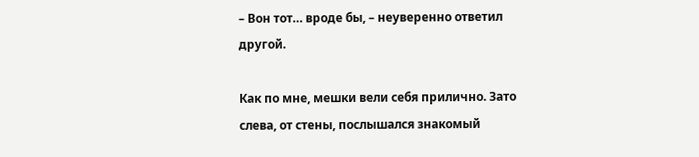– Вон тот… вроде бы, – неуверенно ответил другой.

Как по мне, мешки вели себя прилично. Зато слева, от стены, послышался знакомый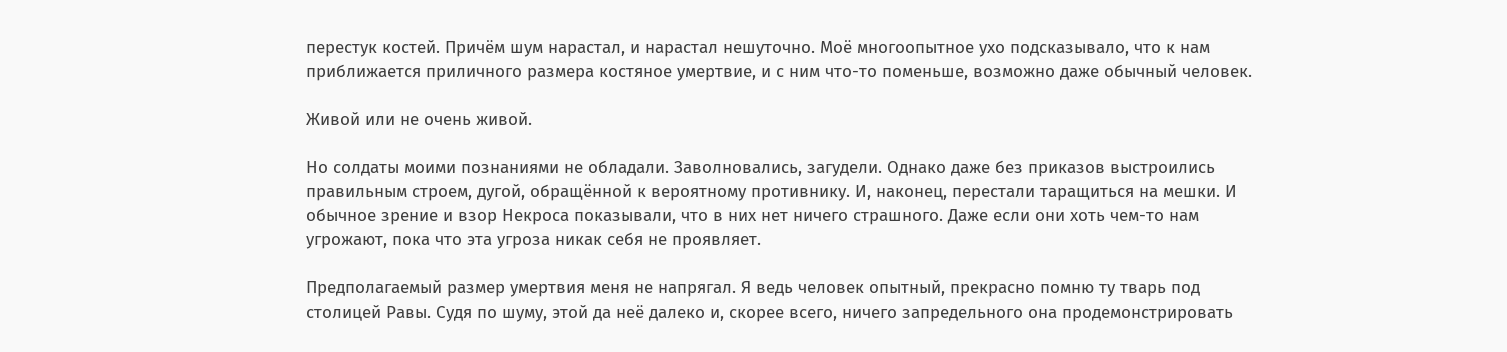перестук костей. Причём шум нарастал, и нарастал нешуточно. Моё многоопытное ухо подсказывало, что к нам приближается приличного размера костяное умертвие, и с ним что-то поменьше, возможно даже обычный человек.

Живой или не очень живой.

Но солдаты моими познаниями не обладали. Заволновались, загудели. Однако даже без приказов выстроились правильным строем, дугой, обращённой к вероятному противнику. И, наконец, перестали таращиться на мешки. И обычное зрение и взор Некроса показывали, что в них нет ничего страшного. Даже если они хоть чем-то нам угрожают, пока что эта угроза никак себя не проявляет.

Предполагаемый размер умертвия меня не напрягал. Я ведь человек опытный, прекрасно помню ту тварь под столицей Равы. Судя по шуму, этой да неё далеко и, скорее всего, ничего запредельного она продемонстрировать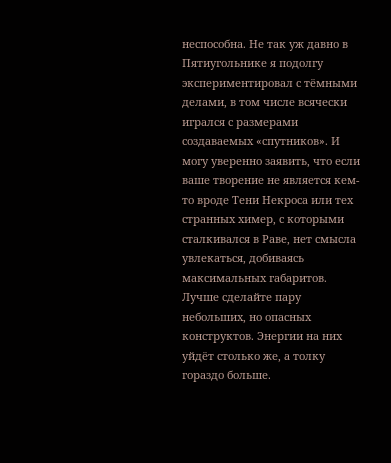неспособна. Не так уж давно в Пятиугольнике я подолгу экспериментировал с тёмными делами, в том числе всячески игрался с размерами создаваемых «спутников». И могу уверенно заявить, что если ваше творение не является кем-то вроде Тени Некроса или тех странных химер, с которыми сталкивался в Раве, нет смысла увлекаться, добиваясь максимальных габаритов. Лучше сделайте пару небольших, но опасных конструктов. Энергии на них уйдёт столько же, а толку гораздо больше.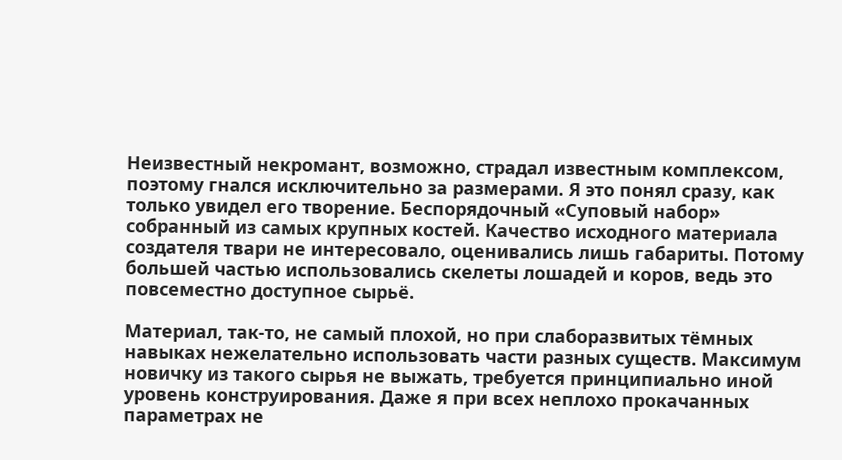Неизвестный некромант, возможно, страдал известным комплексом, поэтому гнался исключительно за размерами. Я это понял сразу, как только увидел его творение. Беспорядочный «Суповый набор» собранный из самых крупных костей. Качество исходного материала создателя твари не интересовало, оценивались лишь габариты. Потому большей частью использовались скелеты лошадей и коров, ведь это повсеместно доступное сырьё.

Материал, так-то, не самый плохой, но при слаборазвитых тёмных навыках нежелательно использовать части разных существ. Максимум новичку из такого сырья не выжать, требуется принципиально иной уровень конструирования. Даже я при всех неплохо прокачанных параметрах не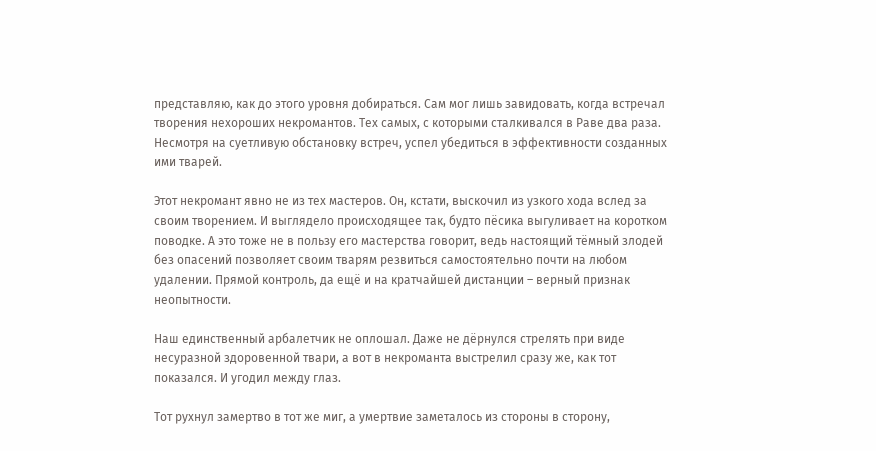представляю, как до этого уровня добираться. Сам мог лишь завидовать, когда встречал творения нехороших некромантов. Тех самых, с которыми сталкивался в Раве два раза. Несмотря на суетливую обстановку встреч, успел убедиться в эффективности созданных ими тварей.

Этот некромант явно не из тех мастеров. Он, кстати, выскочил из узкого хода вслед за своим творением. И выглядело происходящее так, будто пёсика выгуливает на коротком поводке. А это тоже не в пользу его мастерства говорит, ведь настоящий тёмный злодей без опасений позволяет своим тварям резвиться самостоятельно почти на любом удалении. Прямой контроль, да ещё и на кратчайшей дистанции – верный признак неопытности.

Наш единственный арбалетчик не оплошал. Даже не дёрнулся стрелять при виде несуразной здоровенной твари, а вот в некроманта выстрелил сразу же, как тот показался. И угодил между глаз.

Тот рухнул замертво в тот же миг, а умертвие заметалось из стороны в сторону,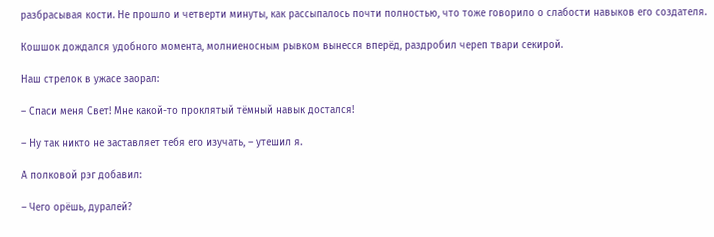разбрасывая кости. Не прошло и четверти минуты, как рассыпалось почти полностью, что тоже говорило о слабости навыков его создателя.

Кошшок дождался удобного момента, молниеносным рывком вынесся вперёд, раздробил череп твари секирой.

Наш стрелок в ужасе заорал:

– Спаси меня Свет! Мне какой-то проклятый тёмный навык достался!

– Ну так никто не заставляет тебя его изучать, – утешил я.

А полковой рэг добавил:

– Чего орёшь, дуралей?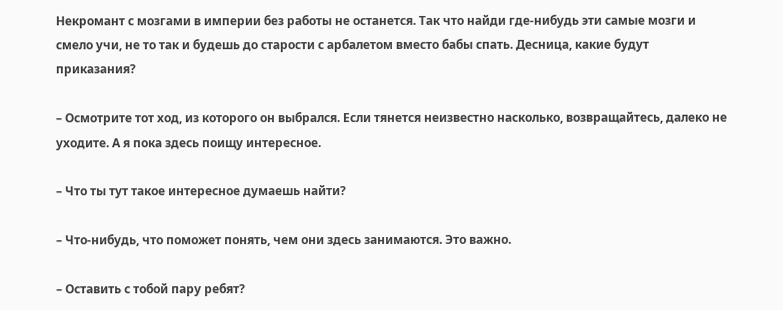Некромант с мозгами в империи без работы не останется. Так что найди где-нибудь эти самые мозги и смело учи, не то так и будешь до старости с арбалетом вместо бабы спать. Десница, какие будут приказания?

– Осмотрите тот ход, из которого он выбрался. Если тянется неизвестно насколько, возвращайтесь, далеко не уходите. А я пока здесь поищу интересное.

– Что ты тут такое интересное думаешь найти?

– Что-нибудь, что поможет понять, чем они здесь занимаются. Это важно.

– Оставить с тобой пару ребят?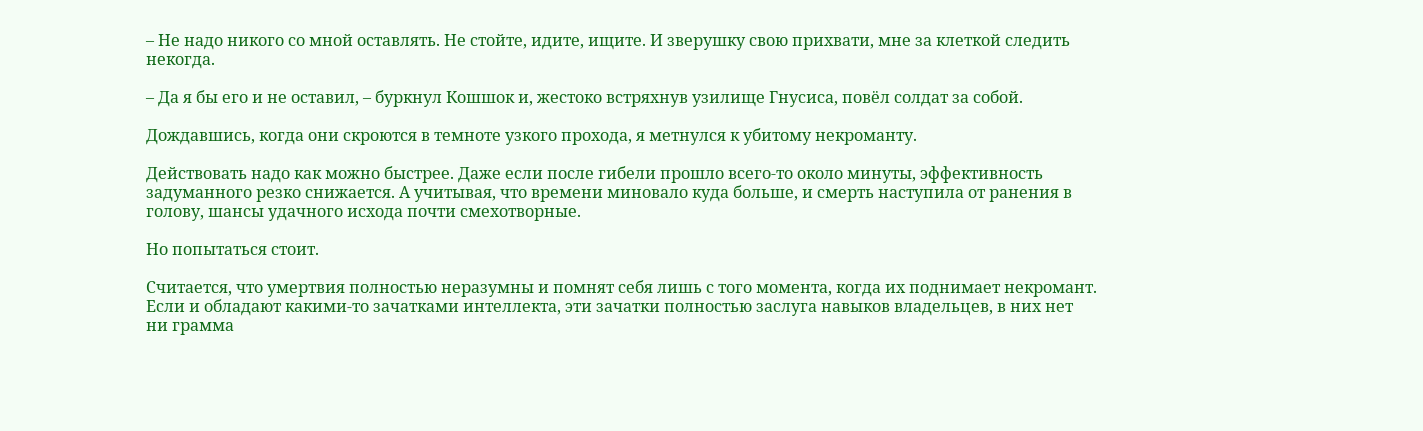– Не надо никого со мной оставлять. Не стойте, идите, ищите. И зверушку свою прихвати, мне за клеткой следить некогда.

– Да я бы его и не оставил, – буркнул Кошшок и, жестоко встряхнув узилище Гнусиса, повёл солдат за собой.

Дождавшись, когда они скроются в темноте узкого прохода, я метнулся к убитому некроманту.

Действовать надо как можно быстрее. Даже если после гибели прошло всего-то около минуты, эффективность задуманного резко снижается. А учитывая, что времени миновало куда больше, и смерть наступила от ранения в голову, шансы удачного исхода почти смехотворные.

Но попытаться стоит.

Считается, что умертвия полностью неразумны и помнят себя лишь с того момента, когда их поднимает некромант. Если и обладают какими-то зачатками интеллекта, эти зачатки полностью заслуга навыков владельцев, в них нет ни грамма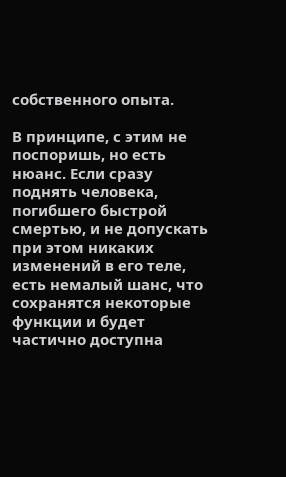собственного опыта.

В принципе, с этим не поспоришь, но есть нюанс. Если сразу поднять человека, погибшего быстрой смертью, и не допускать при этом никаких изменений в его теле, есть немалый шанс, что сохранятся некоторые функции и будет частично доступна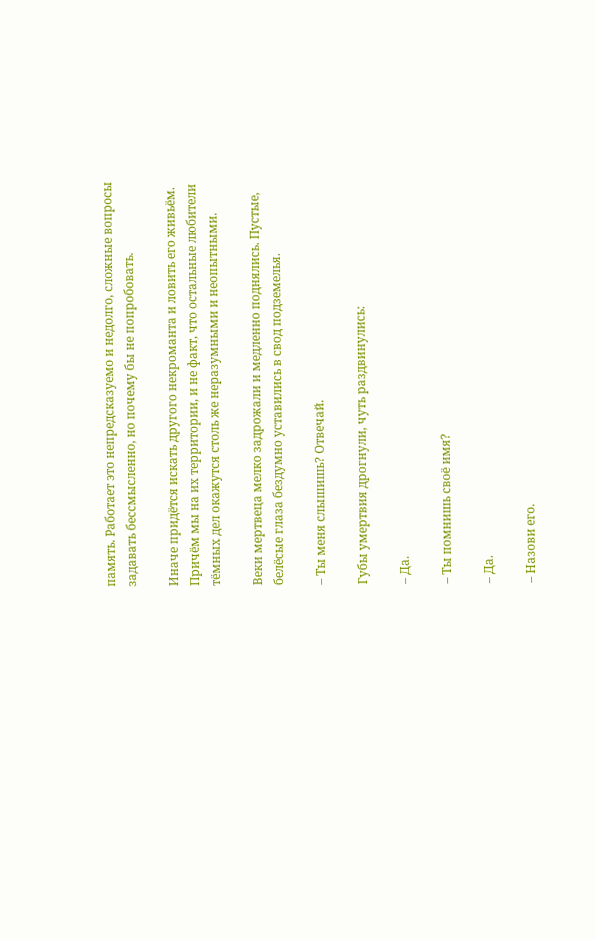память. Работает это непредсказуемо и недолго, сложные вопросы задавать бессмысленно, но почему бы не попробовать.

Иначе придётся искать другого некроманта и ловить его живьём. Причём мы на их территории, и не факт, что остальные любители тёмных дел окажутся столь же неразумными и неопытными.

Веки мертвеца мелко задрожали и медленно поднялись. Пустые, белёсые глаза бездумно уставились в свод подземелья.

– Ты меня слышишь? Отвечай.

Губы умертвия дрогнули, чуть раздвинулись:

– Да.

– Ты помнишь своё имя?

– Да.

– Назови его.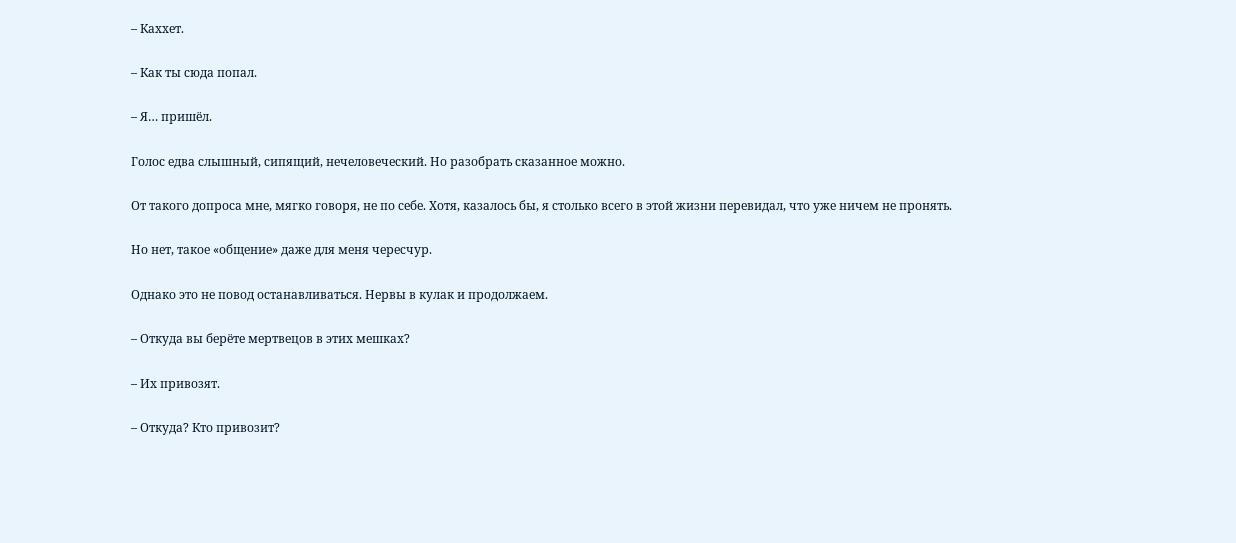– Каххет.

– Как ты сюда попал.

– Я… пришёл.

Голос едва слышный, сипящий, нечеловеческий. Но разобрать сказанное можно.

От такого допроса мне, мягко говоря, не по себе. Хотя, казалось бы, я столько всего в этой жизни перевидал, что уже ничем не пронять.

Но нет, такое «общение» даже для меня чересчур.

Однако это не повод останавливаться. Нервы в кулак и продолжаем.

– Откуда вы берёте мертвецов в этих мешках?

– Их привозят.

– Откуда? Кто привозит?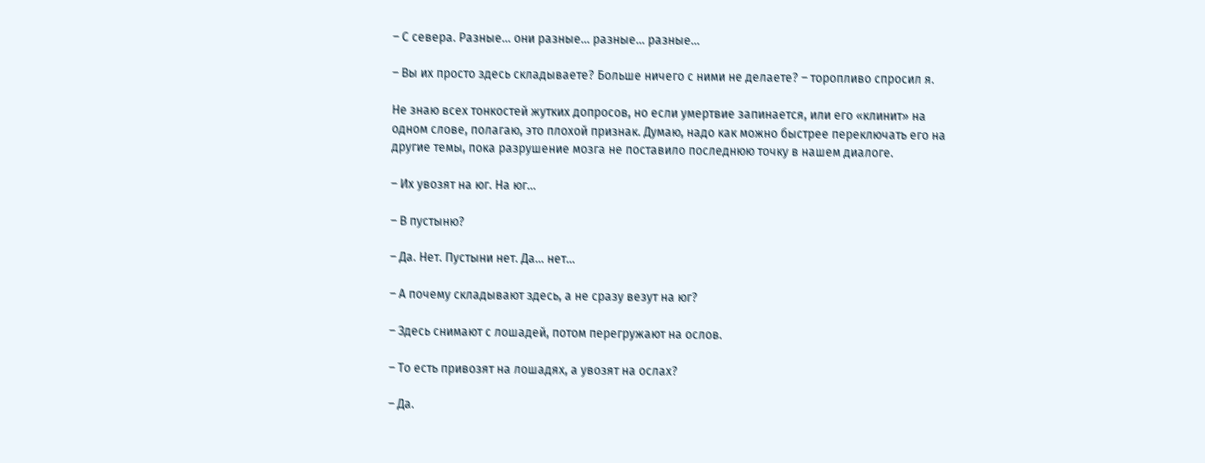– С севера. Разные… они разные… разные… разные…

– Вы их просто здесь складываете? Больше ничего с ними не делаете? – торопливо спросил я.

Не знаю всех тонкостей жутких допросов, но если умертвие запинается, или его «клинит» на одном слове, полагаю, это плохой признак. Думаю, надо как можно быстрее переключать его на другие темы, пока разрушение мозга не поставило последнюю точку в нашем диалоге.

– Их увозят на юг. На юг…

– В пустыню?

– Да. Нет. Пустыни нет. Да… нет…

– А почему складывают здесь, а не сразу везут на юг?

– Здесь снимают с лошадей, потом перегружают на ослов.

– То есть привозят на лошадях, а увозят на ослах?

– Да.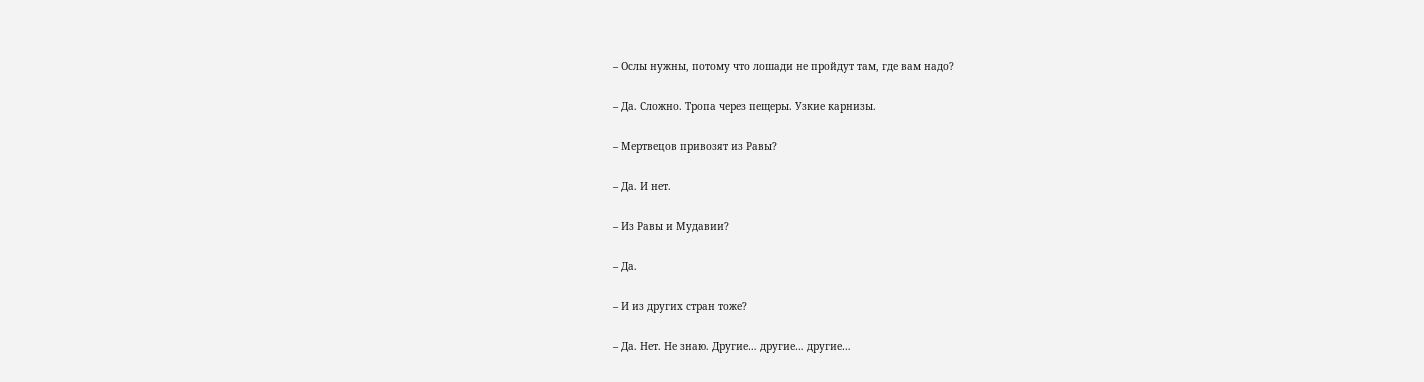– Ослы нужны, потому что лошади не пройдут там, где вам надо?

– Да. Сложно. Тропа через пещеры. Узкие карнизы.

– Мертвецов привозят из Равы?

– Да. И нет.

– Из Равы и Мудавии?

– Да.

– И из других стран тоже?

– Да. Нет. Не знаю. Другие… другие… другие…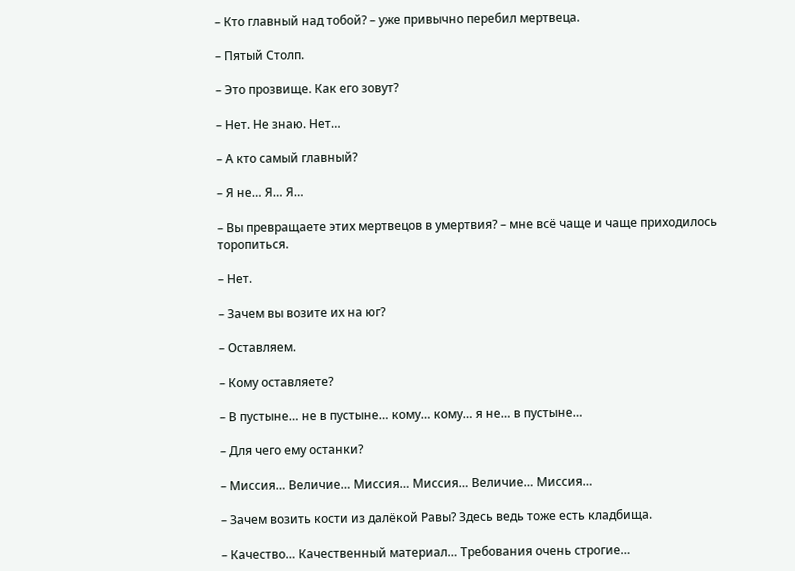– Кто главный над тобой? – уже привычно перебил мертвеца.

– Пятый Столп.

– Это прозвище. Как его зовут?

– Нет. Не знаю. Нет…

– А кто самый главный?

– Я не… Я… Я…

– Вы превращаете этих мертвецов в умертвия? – мне всё чаще и чаще приходилось торопиться.

– Нет.

– Зачем вы возите их на юг?

– Оставляем.

– Кому оставляете?

– В пустыне… не в пустыне… кому… кому… я не… в пустыне…

– Для чего ему останки?

– Миссия… Величие… Миссия… Миссия… Величие… Миссия…

– Зачем возить кости из далёкой Равы? Здесь ведь тоже есть кладбища.

– Качество… Качественный материал… Требования очень строгие…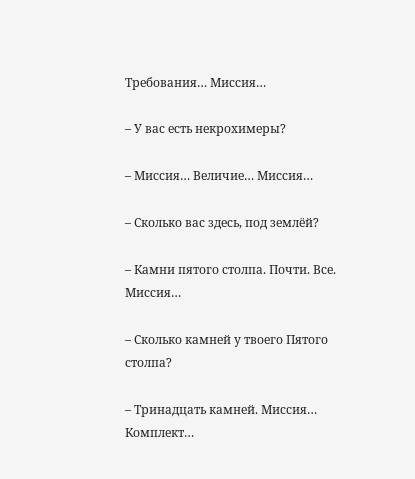Требования… Миссия…

– У вас есть некрохимеры?

– Миссия… Величие… Миссия…

– Сколько вас здесь, под землёй?

– Камни пятого столпа. Почти. Все. Миссия…

– Сколько камней у твоего Пятого столпа?

– Тринадцать камней. Миссия… Комплект…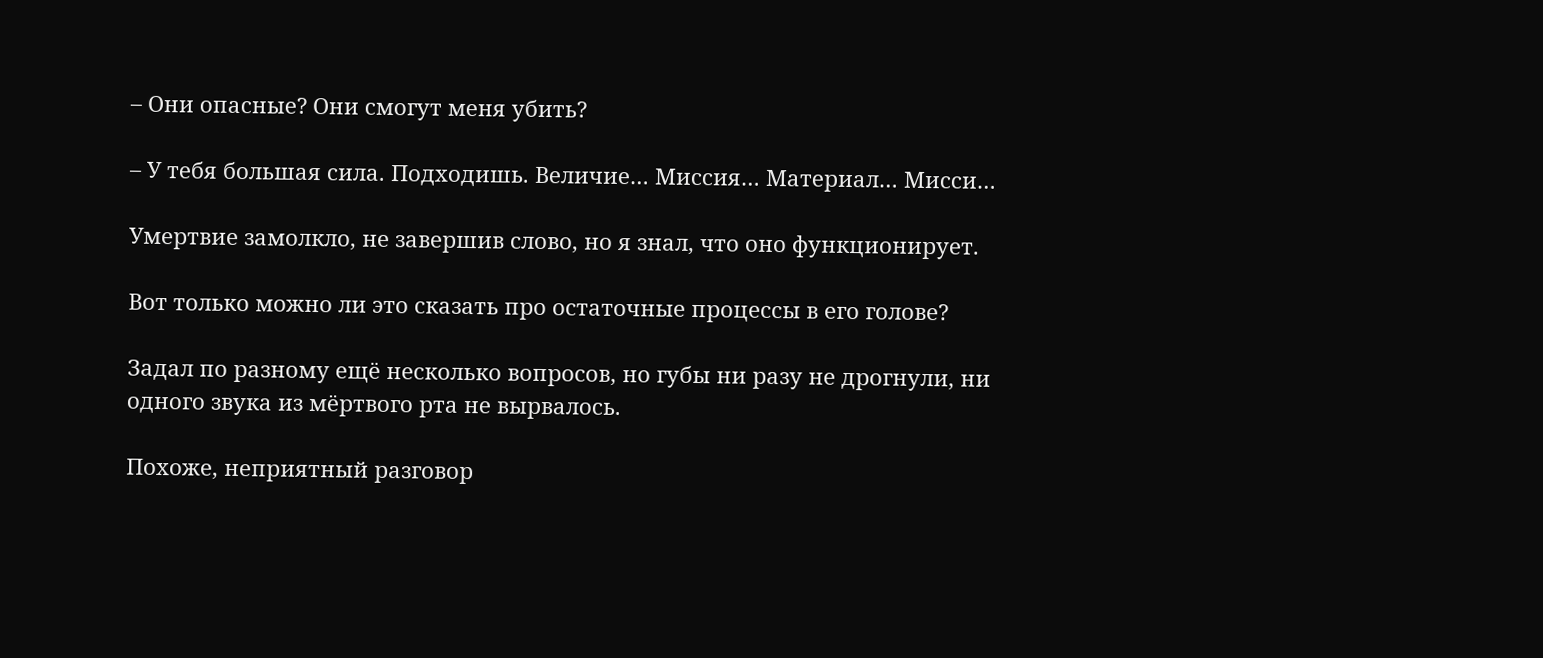– Они опасные? Они смогут меня убить?

– У тебя большая сила. Подходишь. Величие… Миссия… Материал… Мисси…

Умертвие замолкло, не завершив слово, но я знал, что оно функционирует.

Вот только можно ли это сказать про остаточные процессы в его голове?

Задал по разному ещё несколько вопросов, но губы ни разу не дрогнули, ни одного звука из мёртвого рта не вырвалось.

Похоже, неприятный разговор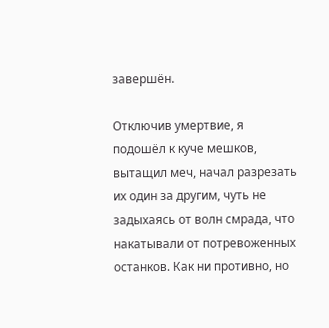завершён.

Отключив умертвие, я подошёл к куче мешков, вытащил меч, начал разрезать их один за другим, чуть не задыхаясь от волн смрада, что накатывали от потревоженных останков. Как ни противно, но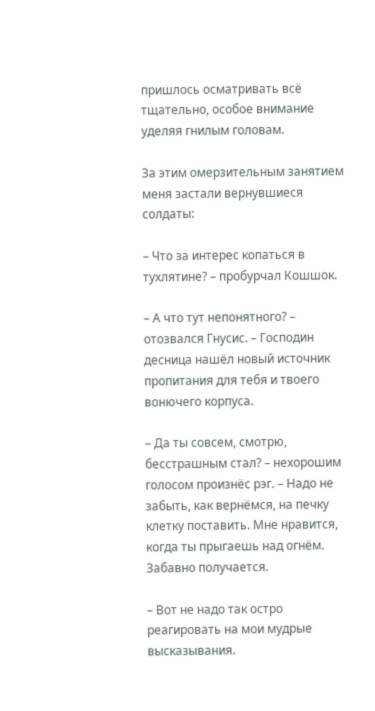пришлось осматривать всё тщательно, особое внимание уделяя гнилым головам.

За этим омерзительным занятием меня застали вернувшиеся солдаты:

– Что за интерес копаться в тухлятине? – пробурчал Кошшок.

– А что тут непонятного? – отозвался Гнусис. – Господин десница нашёл новый источник пропитания для тебя и твоего вонючего корпуса.

– Да ты совсем, смотрю, бесстрашным стал? – нехорошим голосом произнёс рэг. – Надо не забыть, как вернёмся, на печку клетку поставить. Мне нравится, когда ты прыгаешь над огнём. Забавно получается.

– Вот не надо так остро реагировать на мои мудрые высказывания.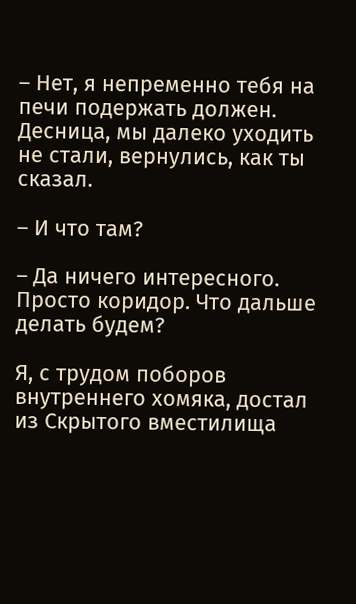– Нет, я непременно тебя на печи подержать должен. Десница, мы далеко уходить не стали, вернулись, как ты сказал.

– И что там?

– Да ничего интересного. Просто коридор. Что дальше делать будем?

Я, с трудом поборов внутреннего хомяка, достал из Скрытого вместилища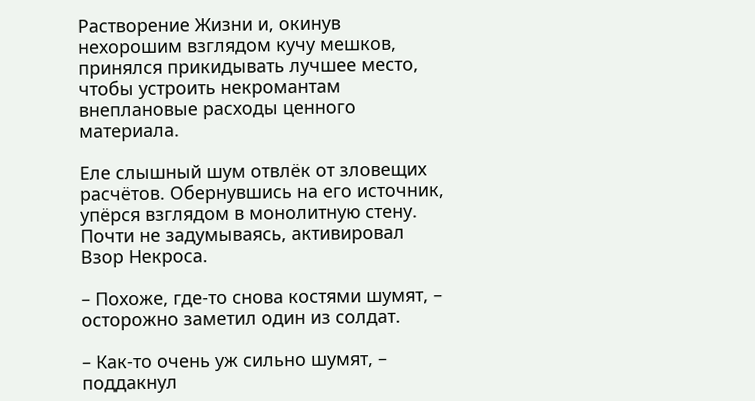Растворение Жизни и, окинув нехорошим взглядом кучу мешков, принялся прикидывать лучшее место, чтобы устроить некромантам внеплановые расходы ценного материала.

Еле слышный шум отвлёк от зловещих расчётов. Обернувшись на его источник, упёрся взглядом в монолитную стену. Почти не задумываясь, активировал Взор Некроса.

– Похоже, где-то снова костями шумят, – осторожно заметил один из солдат.

– Как-то очень уж сильно шумят, – поддакнул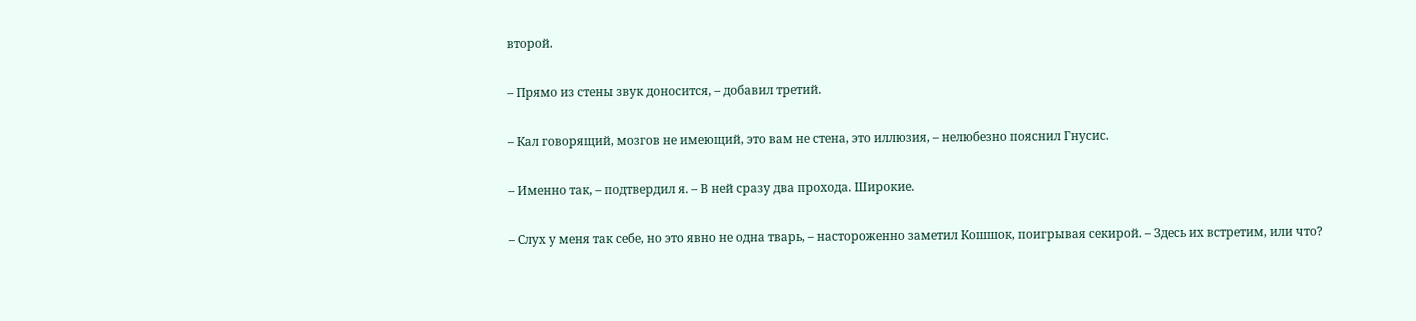второй.

– Прямо из стены звук доносится, – добавил третий.

– Кал говорящий, мозгов не имеющий, это вам не стена, это иллюзия, – нелюбезно пояснил Гнусис.

– Именно так, – подтвердил я. – В ней сразу два прохода. Широкие.

– Слух у меня так себе, но это явно не одна тварь, – настороженно заметил Кошшок, поигрывая секирой. – Здесь их встретим, или что?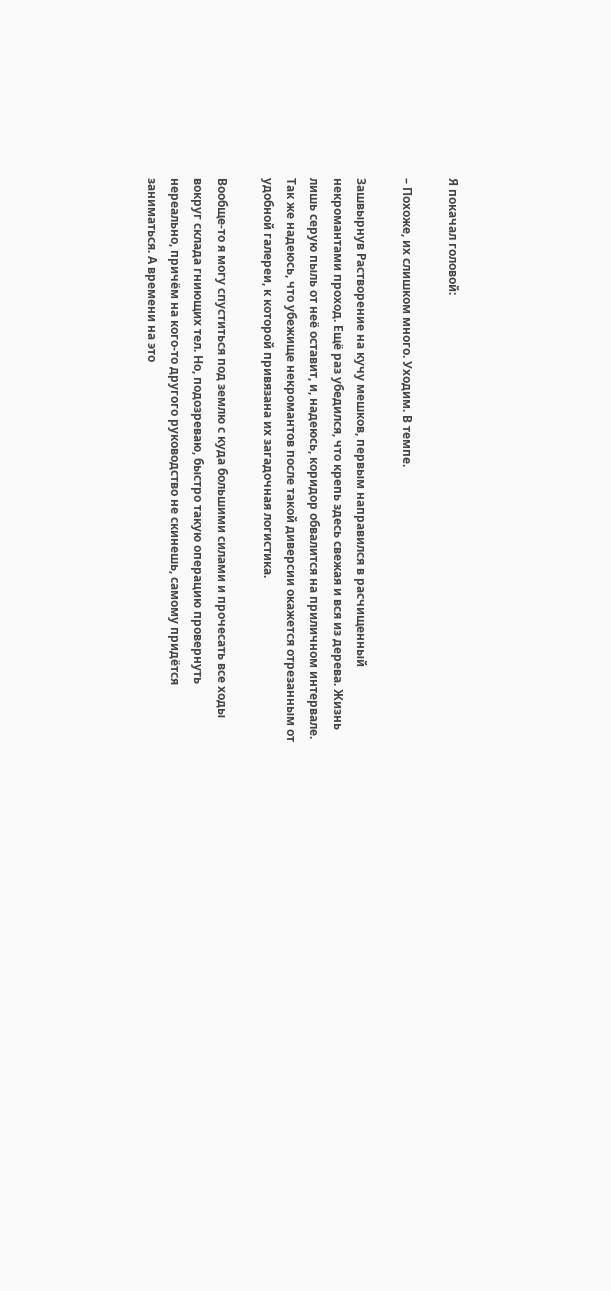Я покачал головой:

– Похоже, их слишком много. Уходим. В темпе.

Зашвырнув Растворение на кучу мешков, первым направился в расчищенный некромантами проход. Ещё раз убедился, что крепь здесь свежая и вся из дерева. Жизнь лишь серую пыль от неё оставит, и, надеюсь, коридор обвалится на приличном интервале. Так же надеюсь, что убежище некромантов после такой диверсии окажется отрезанным от удобной галереи, к которой привязана их загадочная логистика.

Вообще-то я могу спуститься под землю с куда большими силами и прочесать все ходы вокруг склада гниющих тел. Но, подозреваю, быстро такую операцию провернуть нереально, причём на кого-то другого руководство не скинешь, самому придётся заниматься. А времени на это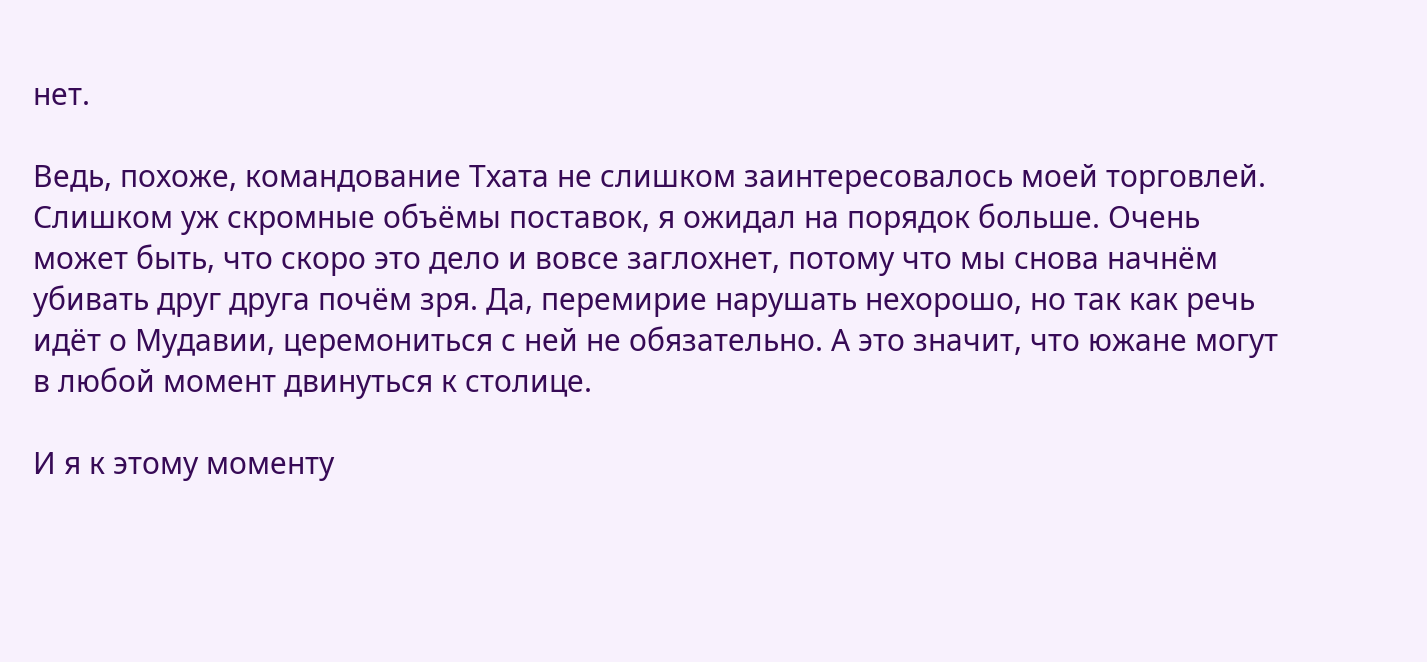нет.

Ведь, похоже, командование Тхата не слишком заинтересовалось моей торговлей. Слишком уж скромные объёмы поставок, я ожидал на порядок больше. Очень может быть, что скоро это дело и вовсе заглохнет, потому что мы снова начнём убивать друг друга почём зря. Да, перемирие нарушать нехорошо, но так как речь идёт о Мудавии, церемониться с ней не обязательно. А это значит, что южане могут в любой момент двинуться к столице.

И я к этому моменту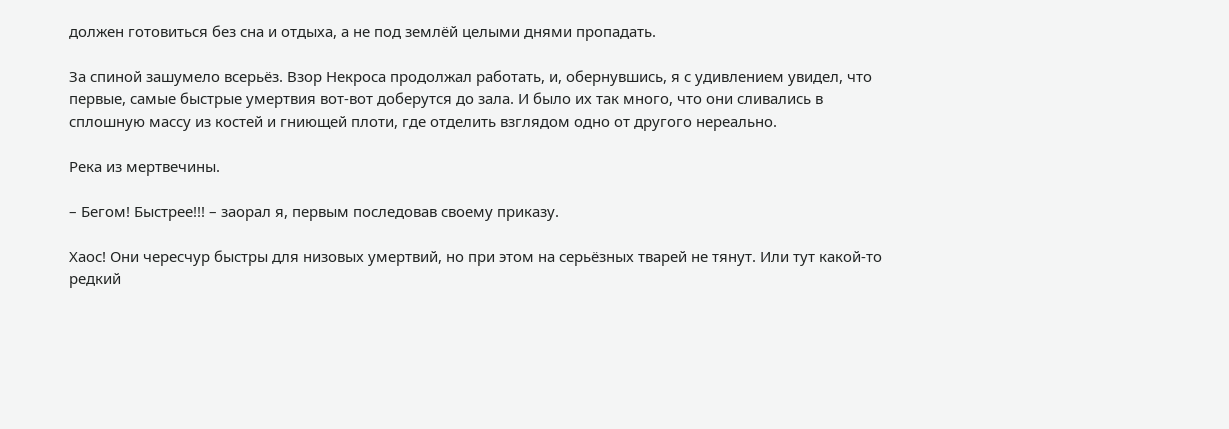должен готовиться без сна и отдыха, а не под землёй целыми днями пропадать.

За спиной зашумело всерьёз. Взор Некроса продолжал работать, и, обернувшись, я с удивлением увидел, что первые, самые быстрые умертвия вот-вот доберутся до зала. И было их так много, что они сливались в сплошную массу из костей и гниющей плоти, где отделить взглядом одно от другого нереально.

Река из мертвечины.

– Бегом! Быстрее!!! – заорал я, первым последовав своему приказу.

Хаос! Они чересчур быстры для низовых умертвий, но при этом на серьёзных тварей не тянут. Или тут какой-то редкий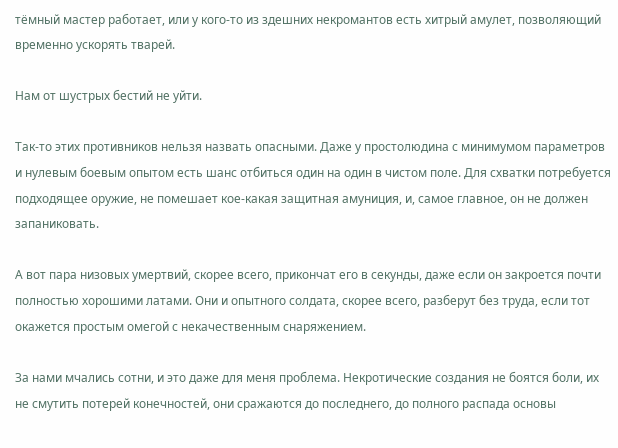тёмный мастер работает, или у кого-то из здешних некромантов есть хитрый амулет, позволяющий временно ускорять тварей.

Нам от шустрых бестий не уйти.

Так-то этих противников нельзя назвать опасными. Даже у простолюдина с минимумом параметров и нулевым боевым опытом есть шанс отбиться один на один в чистом поле. Для схватки потребуется подходящее оружие, не помешает кое-какая защитная амуниция, и, самое главное, он не должен запаниковать.

А вот пара низовых умертвий, скорее всего, прикончат его в секунды, даже если он закроется почти полностью хорошими латами. Они и опытного солдата, скорее всего, разберут без труда, если тот окажется простым омегой с некачественным снаряжением.

За нами мчались сотни, и это даже для меня проблема. Некротические создания не боятся боли, их не смутить потерей конечностей, они сражаются до последнего, до полного распада основы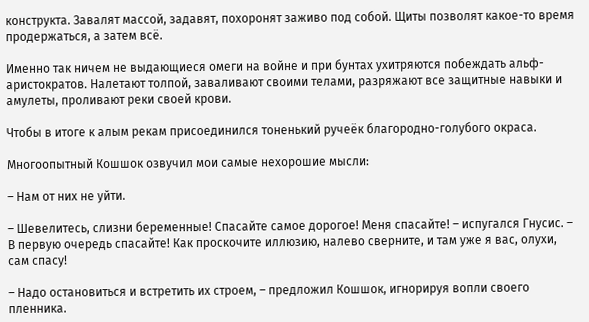конструкта. Завалят массой, задавят, похоронят заживо под собой. Щиты позволят какое-то время продержаться, а затем всё.

Именно так ничем не выдающиеся омеги на войне и при бунтах ухитряются побеждать альф-аристократов. Налетают толпой, заваливают своими телами, разряжают все защитные навыки и амулеты, проливают реки своей крови.

Чтобы в итоге к алым рекам присоединился тоненький ручеёк благородно-голубого окраса.

Многоопытный Кошшок озвучил мои самые нехорошие мысли:

– Нам от них не уйти.

– Шевелитесь, слизни беременные! Спасайте самое дорогое! Меня спасайте! – испугался Гнусис. – В первую очередь спасайте! Как проскочите иллюзию, налево сверните, и там уже я вас, олухи, сам спасу!

– Надо остановиться и встретить их строем, – предложил Кошшок, игнорируя вопли своего пленника.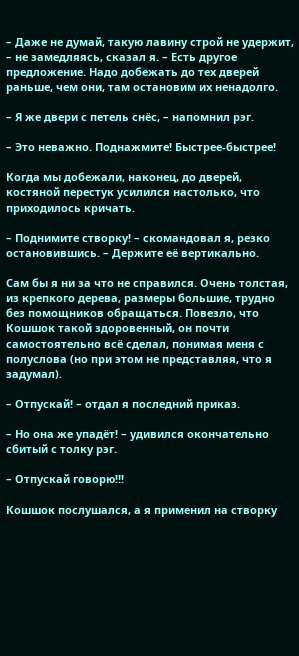– Даже не думай, такую лавину строй не удержит, – не замедляясь, сказал я. – Есть другое предложение. Надо добежать до тех дверей раньше, чем они, там остановим их ненадолго.

– Я же двери с петель снёс, – напомнил рэг.

– Это неважно. Поднажмите! Быстрее-быстрее!

Когда мы добежали, наконец, до дверей, костяной перестук усилился настолько, что приходилось кричать.

– Поднимите створку! – скомандовал я, резко остановившись. – Держите её вертикально.

Сам бы я ни за что не справился. Очень толстая, из крепкого дерева, размеры большие, трудно без помощников обращаться. Повезло, что Кошшок такой здоровенный, он почти самостоятельно всё сделал, понимая меня с полуслова (но при этом не представляя, что я задумал).

– Отпускай! – отдал я последний приказ.

– Но она же упадёт! – удивился окончательно сбитый с толку рэг.

– Отпускай говорю!!!

Кошшок послушался, а я применил на створку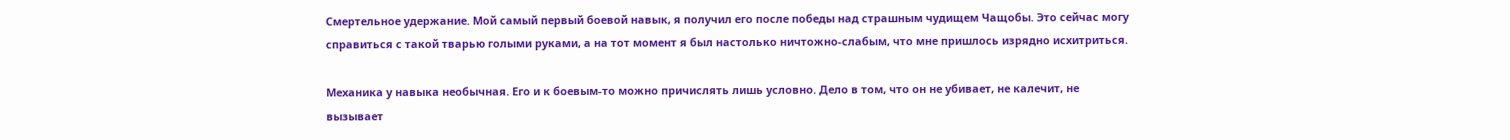Смертельное удержание. Мой самый первый боевой навык, я получил его после победы над страшным чудищем Чащобы. Это сейчас могу справиться с такой тварью голыми руками, а на тот момент я был настолько ничтожно-слабым, что мне пришлось изрядно исхитриться.

Механика у навыка необычная. Его и к боевым-то можно причислять лишь условно. Дело в том, что он не убивает, не калечит, не вызывает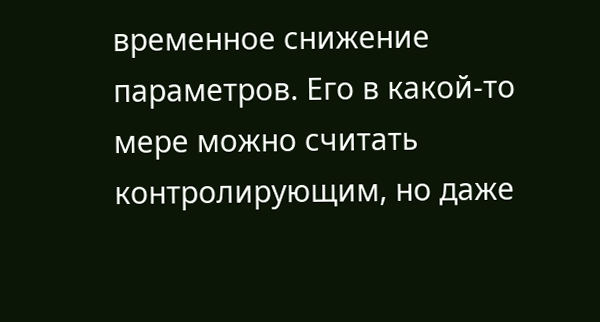временное снижение параметров. Его в какой-то мере можно считать контролирующим, но даже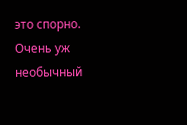это спорно. Очень уж необычный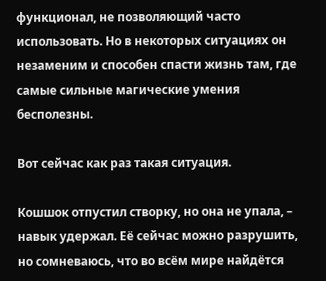функционал, не позволяющий часто использовать. Но в некоторых ситуациях он незаменим и способен спасти жизнь там, где самые сильные магические умения бесполезны.

Вот сейчас как раз такая ситуация.

Кошшок отпустил створку, но она не упала, – навык удержал. Её сейчас можно разрушить, но сомневаюсь, что во всём мире найдётся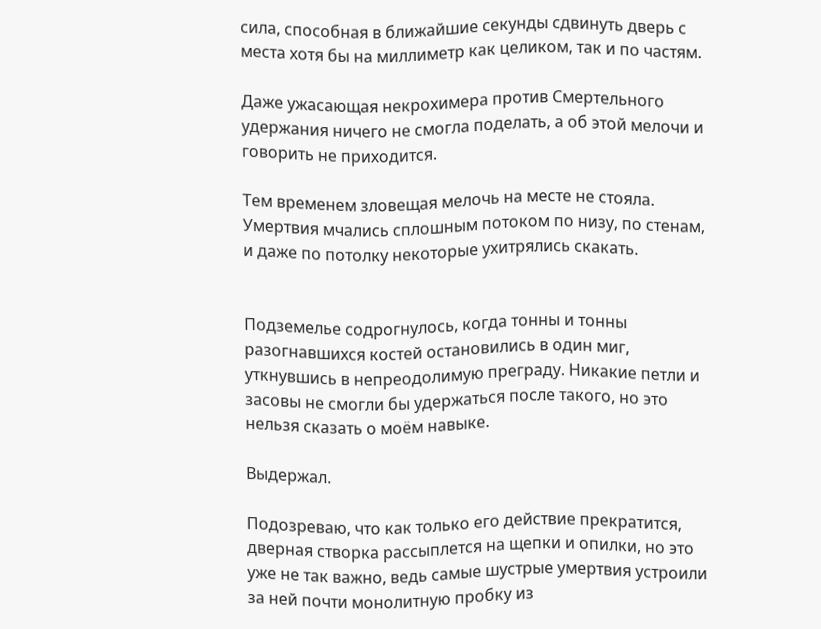сила, способная в ближайшие секунды сдвинуть дверь с места хотя бы на миллиметр как целиком, так и по частям.

Даже ужасающая некрохимера против Смертельного удержания ничего не смогла поделать, а об этой мелочи и говорить не приходится.

Тем временем зловещая мелочь на месте не стояла. Умертвия мчались сплошным потоком по низу, по стенам, и даже по потолку некоторые ухитрялись скакать.


Подземелье содрогнулось, когда тонны и тонны разогнавшихся костей остановились в один миг, уткнувшись в непреодолимую преграду. Никакие петли и засовы не смогли бы удержаться после такого, но это нельзя сказать о моём навыке.

Выдержал.

Подозреваю, что как только его действие прекратится, дверная створка рассыплется на щепки и опилки, но это уже не так важно, ведь самые шустрые умертвия устроили за ней почти монолитную пробку из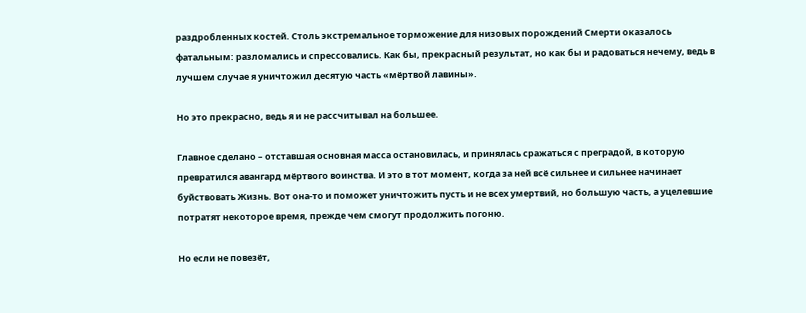раздробленных костей. Столь экстремальное торможение для низовых порождений Смерти оказалось фатальным: разломались и спрессовались. Как бы, прекрасный результат, но как бы и радоваться нечему, ведь в лучшем случае я уничтожил десятую часть «мёртвой лавины».

Но это прекрасно, ведь я и не рассчитывал на большее.

Главное сделано – отставшая основная масса остановилась, и принялась сражаться с преградой, в которую превратился авангард мёртвого воинства. И это в тот момент, когда за ней всё сильнее и сильнее начинает буйствовать Жизнь. Вот она-то и поможет уничтожить пусть и не всех умертвий, но большую часть, а уцелевшие потратят некоторое время, прежде чем смогут продолжить погоню.

Но если не повезёт,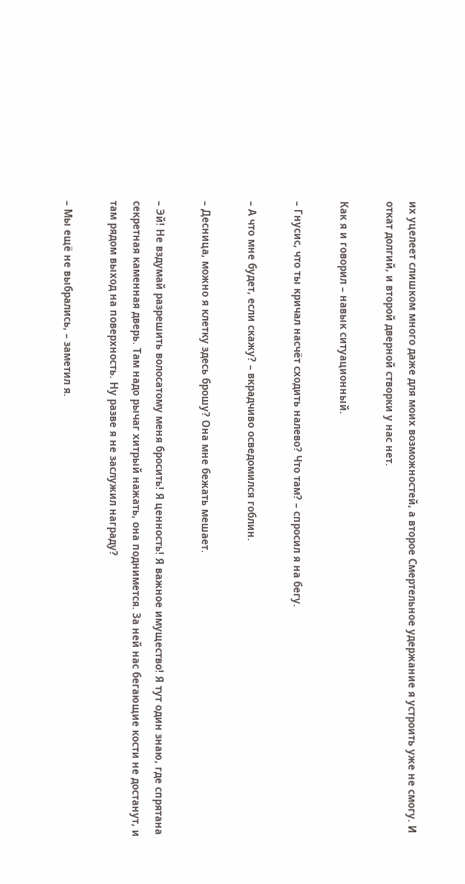их уцелеет слишком много даже для моих возможностей, а второе Смертельное удержание я устроить уже не смогу. И откат долгий, и второй дверной створки у нас нет.

Как я и говорил – навык ситуационный.

– Гнусис, что ты кричал насчёт сходить налево? Что там? – спросил я на бегу.

– А что мне будет, если скажу? – вкрадчиво осведомился гоблин.

– Десница, можно я клетку здесь брошу? Она мне бежать мешает.

– Эй! Не вздумай разрешить волосатому меня бросить! Я ценность! Я важное имущество! Я тут один знаю, где спрятана секретная каменная дверь. Там надо рычаг хитрый нажать, она поднимется. За ней нас бегающие кости не достанут, и там рядом выход на поверхность. Ну разве я не заслужил награду?

– Мы ещё не выбрались, – заметил я.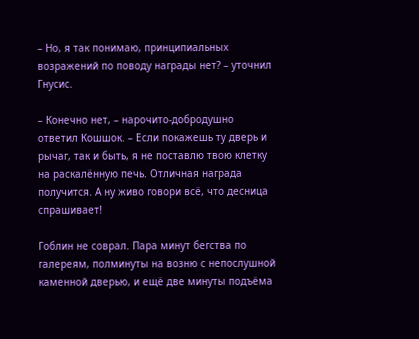– Но, я так понимаю, принципиальных возражений по поводу награды нет? – уточнил Гнусис.

– Конечно нет, – нарочито-добродушно ответил Кошшок. – Если покажешь ту дверь и рычаг, так и быть, я не поставлю твою клетку на раскалённую печь. Отличная награда получится. А ну живо говори всё, что десница спрашивает!

Гоблин не соврал. Пара минут бегства по галереям, полминуты на возню с непослушной каменной дверью, и ещё две минуты подъёма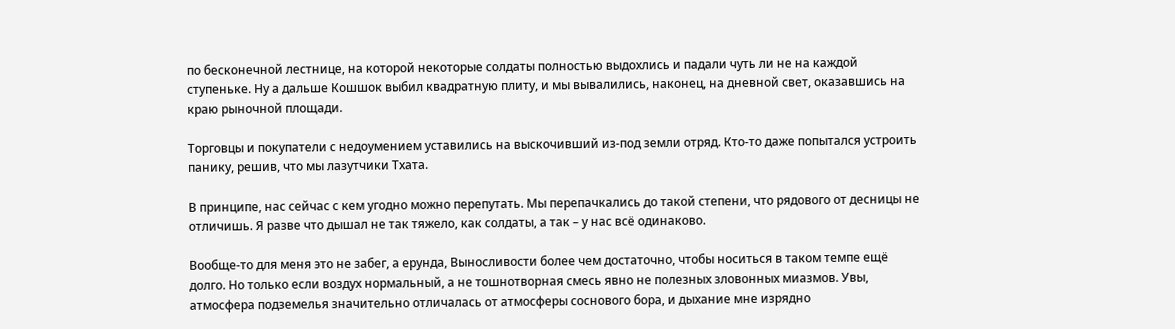по бесконечной лестнице, на которой некоторые солдаты полностью выдохлись и падали чуть ли не на каждой ступеньке. Ну а дальше Кошшок выбил квадратную плиту, и мы вывалились, наконец, на дневной свет, оказавшись на краю рыночной площади.

Торговцы и покупатели с недоумением уставились на выскочивший из-под земли отряд. Кто-то даже попытался устроить панику, решив, что мы лазутчики Тхата.

В принципе, нас сейчас с кем угодно можно перепутать. Мы перепачкались до такой степени, что рядового от десницы не отличишь. Я разве что дышал не так тяжело, как солдаты, а так – у нас всё одинаково.

Вообще-то для меня это не забег, а ерунда, Выносливости более чем достаточно, чтобы носиться в таком темпе ещё долго. Но только если воздух нормальный, а не тошнотворная смесь явно не полезных зловонных миазмов. Увы, атмосфера подземелья значительно отличалась от атмосферы соснового бора, и дыхание мне изрядно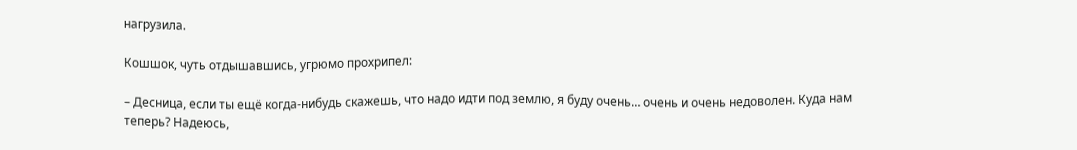нагрузила.

Кошшок, чуть отдышавшись, угрюмо прохрипел:

– Десница, если ты ещё когда-нибудь скажешь, что надо идти под землю, я буду очень… очень и очень недоволен. Куда нам теперь? Надеюсь,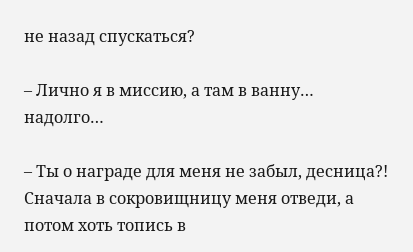не назад спускаться?

– Лично я в миссию, а там в ванну… надолго…

– Ты о награде для меня не забыл, десница?! Сначала в сокровищницу меня отведи, а потом хоть топись в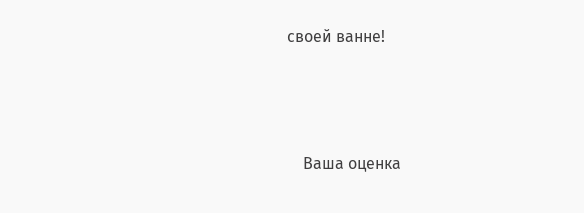своей ванне!




    Ваша оценка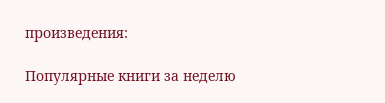произведения:

Популярные книги за неделю